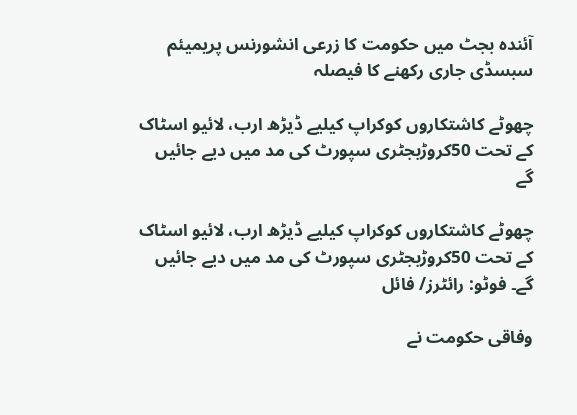آئندہ بجٹ میں حکومت کا زرعی انشورنس پریمیئم سبسڈی جاری رکھنے کا فیصلہ

چھوٹے کاشتکاروں کوکراپ کیلیے ڈیڑھ ارب، لائیو اسٹاک کے تحت 50کروڑبجٹری سپورٹ کی مد میں دیے جائیں گے

چھوٹے کاشتکاروں کوکراپ کیلیے ڈیڑھ ارب، لائیو اسٹاک کے تحت 50کروڑبجٹری سپورٹ کی مد میں دیے جائیں گے۔ فوٹو: رائٹرز/ فائل

وفاقی حکومت نے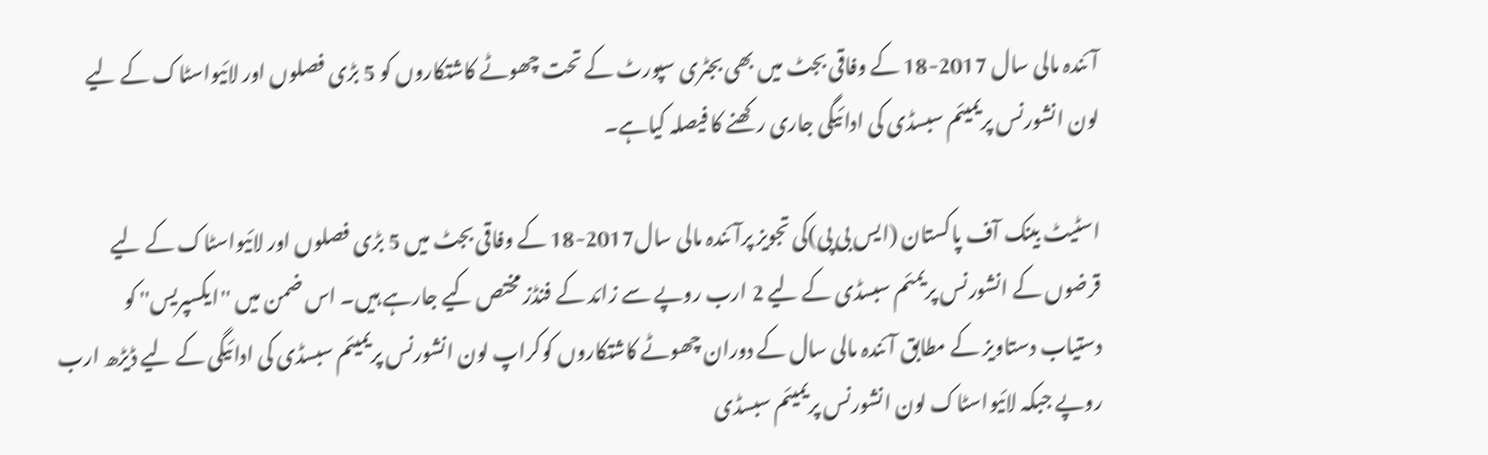آئندہ مالی سال 2017-18 کے وفاقی بجٹ میں بھی بجٹری سپورٹ کے تحت چھوٹے کاشتکاروں کو 5 بڑی فصلوں اور لائیواسٹاک کے لیے لون انشورنس پریمیئم سبسڈی کی ادائیگی جاری رکھنے کا فیصلہ کیاہے۔

اسٹیٹ بینک آف پاکستان (ایس بی پی)کی تجویز پرآئندہ مالی سال2017-18 کے وفاقی بجٹ میں 5 بڑی فصلوں اور لائیواسٹاک کے لیے قرضوں کے انشورنس پریمئم سبسڈی کے لیے 2 ارب روپے سے زائد کے فنڈز مختص کیے جارہے ہیں۔ اس ضمن میں ''ایکسپریس'' کو دستیاب دستاویز کے مطابق آئندہ مالی سال کے دوران چھوٹے کاشتکاروں کوکراپ لون انشورنس پریمیئم سبسڈی کی ادائیگی کے لیے ڈیڑھ ارب روپے جبکہ لائیواسٹاک لون انشورنس پریمیئم سبسڈی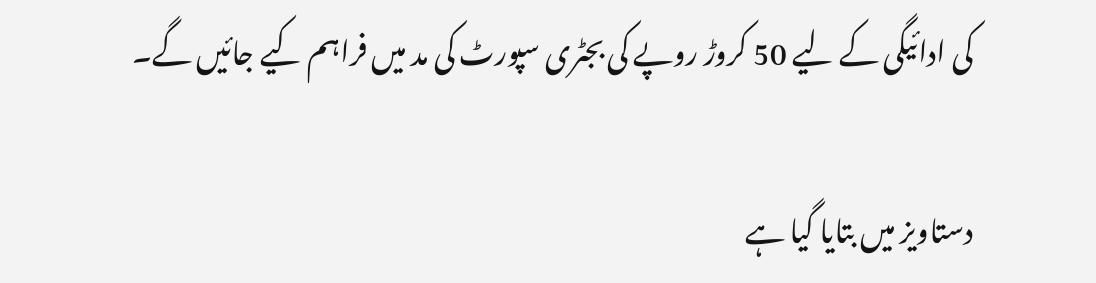کی ادائیگی کے لیے 50 کروڑ روپے کی بجٹری سپورٹ کی مد میں فراہم کیے جائیں گے۔

دستاویز میں بتایا گیا ہے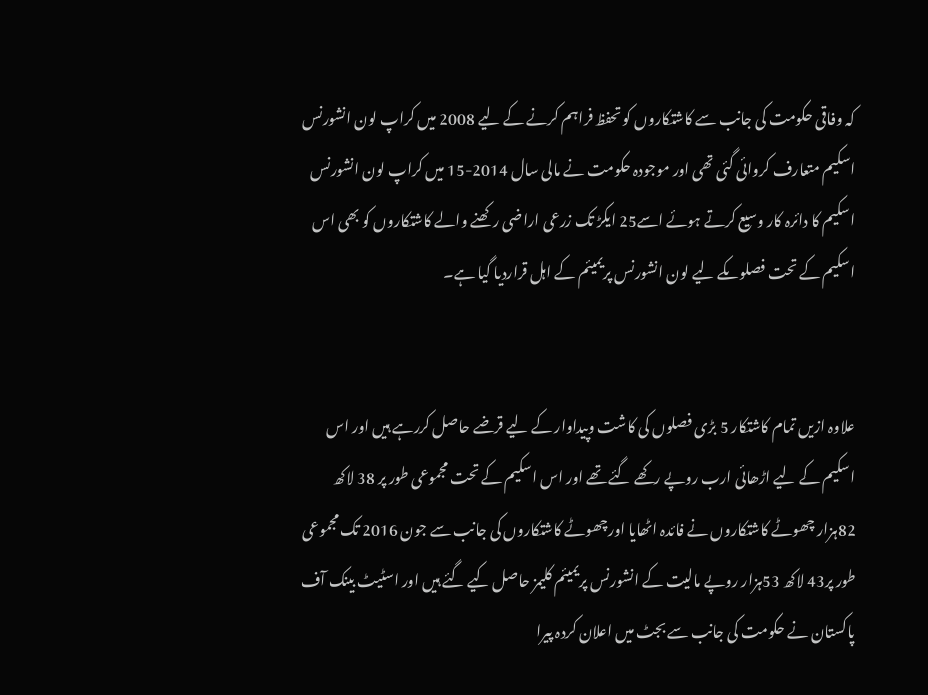کہ وفاقی حکومت کی جانب سے کاشتکاروں کو تحفظ فراہم کرنے کے لیے 2008 میں کراپ لون انشورنس اسکیم متعارف کروائی گئی تھی اور موجودہ حکومت نے مالی سال 2014-15 میں کراپ لون انشورنس اسکیم کا دائرہ کار وسیع کرتے ہوئے اسے25 ایکڑ تک زرعی اراضی رکھنے والے کاشتکاروں کو بھی اس اسکیم کے تحت فصلوںکے لیے لون انشورنس پریمیئم کے اہل قراردیا گیا ہے۔


علاوہ ازیں تمام کاشتکار 5 بڑی فصلوں کی کاشت وپیداوار کے لیے قرضے حاصل کررہے ہیں اور اس اسکیم کے لیے اڑھائی ارب روپے رکھے گئے تھے اور اس اسکیم کے تحت مجموعی طور پر 38 لاکھ 82ہزار چھوٹے کاشتکاروں نے فائدہ اٹھایا اورچھوٹے کاشتکاروں کی جانب سے جون 2016 تک مجموعی طور پر43 لاکھ 53ہزار روپے مالیت کے انشورنس پریمیئم کلیمز حاصل کیے گئے ہیں اور اسٹیٹ بینک آف پاکستان نے حکومت کی جانب سے بجٹ میں اعلان کردہ پیرا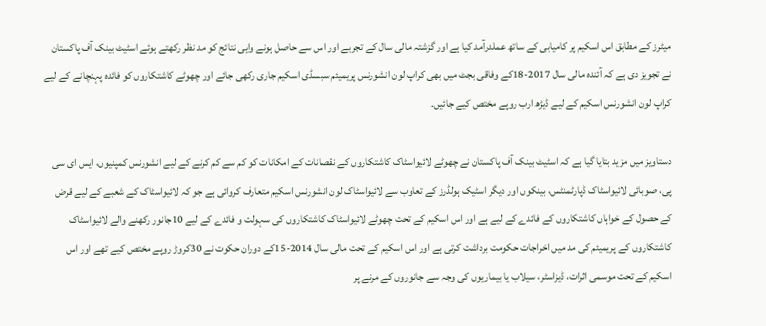میٹرز کے مطابق اس اسکیم پر کامیابی کے ساتھ عملدرآمد کیا ہے اور گزشتہ مالی سال کے تجربے اور اس سے حاصل ہونے وایی نتائج کو مد نظر رکھتے ہوئے اسٹیٹ بینک آف پاکستان نے تجویز دی ہے کہ آئندہ مالی سال 2017-18کے وفاقی بجٹ میں بھی کراپ لون انشورنس پریمیئم سبسڈی اسکیم جاری رکھی جائے اور چھوٹے کاشتکاروں کو فائدہ پہنچانے کے لیے کراپ لون انشورنس اسکیم کے لیے ڈیڑھ ارب روپے مختص کیے جائیں۔

دستاویز میں مزید بتایا گیا ہے کہ اسٹیٹ بینک آف پاکستان نے چھوٹے لائیواسٹاک کاشتکاروں کے نقصانات کے امکانات کو کم سے کم کرنے کے لیے انشورنس کمپنیوں، ایس ای سی پی، صوبائی لائیواسٹاک ڈپارٹمنٹس، بینکوں اور دیگر اسٹیک ہولڈرز کے تعاوب سے لائیواسٹاک لون انشورنس اسکیم متعارف کروائی ہے جو کہ لائیواسٹاک کے شعبے کے لیے قرض کے حصول کے خواہاں کاشتکاروں کے فائدے کے لیے ہے اور اس اسکیم کے تحت چھوٹے لائیواسٹاک کاشتکاروں کی سہولت و فائدے کے لیے 10جانور رکھنے والے لائیواسٹاک کاشتکاروں کے پریمیئم کی مد میں اخراجات حکومت برداشت کرتی ہے اور اس اسکیم کے تحت مالی سال 2014-15کے دوران حکوت نے 30کروڑ روپے مختص کیے تھے اور اس اسکیم کے تحت موسمی اثرات، ڈیزاسٹر، سیلاب یا بیماریوں کی وجہ سے جانوروں کے مرنے پر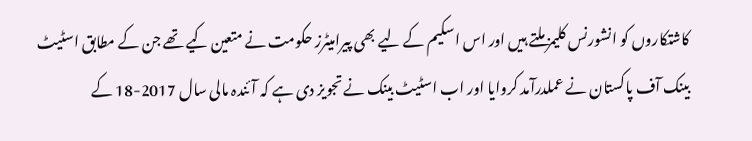کاشتکاروں کو انشورنس کلیمز ملتے ہیں اور اس اسکیم کے لیے بھی پیرامیٹرز حکومت نے متعین کیے تھے جن کے مطابق اسٹیٹ بینک آف پاکستان نے عملدرآمد کروایا اور اب اسٹیٹ بینک نے تجویز دی ہے کہ آئندہ مالی سال 2017-18 کے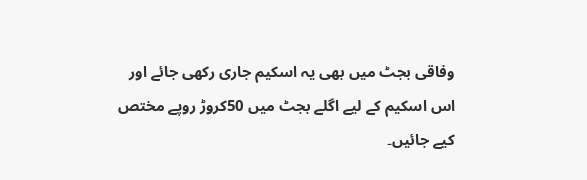وفاقی بجٹ میں بھی یہ اسکیم جاری رکھی جائے اور اس اسکیم کے لیے اگلے بجٹ میں 50کروڑ روپے مختص کیے جائیں۔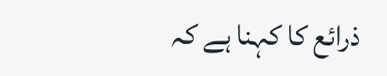ذرائع کا کہنا ہے کہ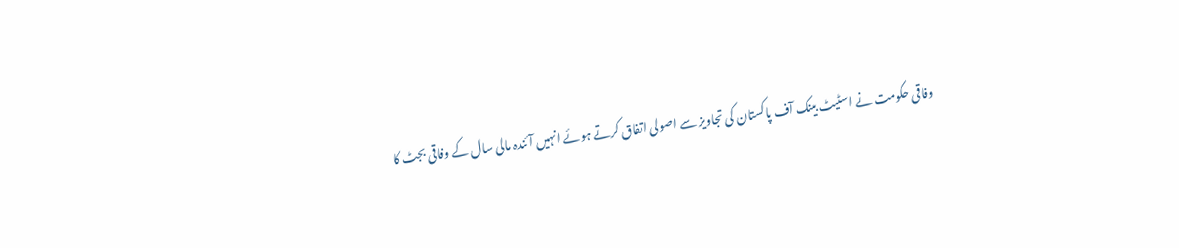وفاقی حکومت نے اسٹیٹ بینک آف پاکستان کی تجاویز سے اصولی اتفاق کرتے ہوئے انہیں آئندہ مالی سال کے وفاقی بجٹ کا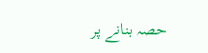حصہ بنانے پر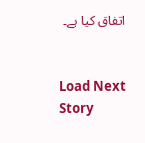اتفاق کیا ہے۔


Load Next Story